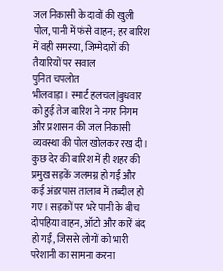जल निकासी के दावों की खुली पोल, पानी में फंसे वाहन; हर बारिश में वही समस्या, जिम्मेदारों की तैयारियों पर सवाल
पुनित चपलोत
भीलवाड़ा। स्मार्ट हलचल|बुधवार को हुई तेज बारिश ने नगर निगम और प्रशासन की जल निकासी व्यवस्था की पोल खोलकर रख दी। कुछ देर की बारिश में ही शहर की प्रमुख सड़कें जलमग्न हो गईं और कई अंडरपास तालाब में तब्दील हो गए। सड़कों पर भरे पानी के बीच दोपहिया वाहन, ऑटो और कारें बंद हो गईं, जिससे लोगों को भारी परेशानी का सामना करना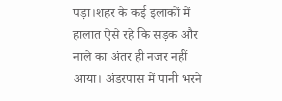पड़ा।शहर के कई इलाकों में हालात ऐसे रहे कि सड़क और नाले का अंतर ही नजर नहीं आया। अंडरपास में पानी भरने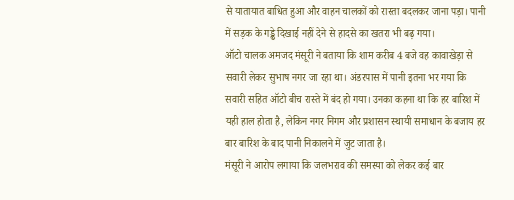से यातायात बाधित हुआ और वाहन चालकों को रास्ता बदलकर जाना पड़ा। पानी में सड़क के गड्ढे दिखाई नहीं देने से हादसे का खतरा भी बढ़ गया।
ऑटो चालक अमजद मंसूरी ने बताया कि शाम करीब 4 बजे वह कावाखेड़ा से सवारी लेकर सुभाष नगर जा रहा था। अंडरपास में पानी इतना भर गया कि सवारी सहित ऑटो बीच रास्ते में बंद हो गया। उनका कहना था कि हर बारिश में यही हाल होता है, लेकिन नगर निगम और प्रशासन स्थायी समाधान के बजाय हर बार बारिश के बाद पानी निकालने में जुट जाता है।
मंसूरी ने आरोप लगाया कि जलभराव की समस्या को लेकर कई बार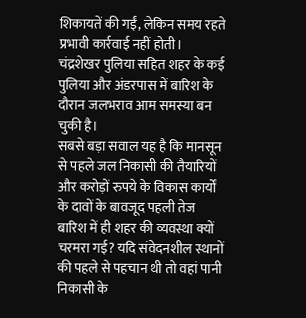शिकायतें की गईं, लेकिन समय रहते प्रभावी कार्रवाई नहीं होती। चंद्रशेखर पुलिया सहित शहर के कई पुलिया और अंडरपास में बारिश के दौरान जलभराव आम समस्या बन चुकी है।
सबसे बड़ा सवाल यह है कि मानसून से पहले जल निकासी की तैयारियों और करोड़ों रुपये के विकास कार्यों के दावों के बावजूद पहली तेज बारिश में ही शहर की व्यवस्था क्यों चरमरा गई? यदि संवेदनशील स्थानों की पहले से पहचान थी तो वहां पानी निकासी के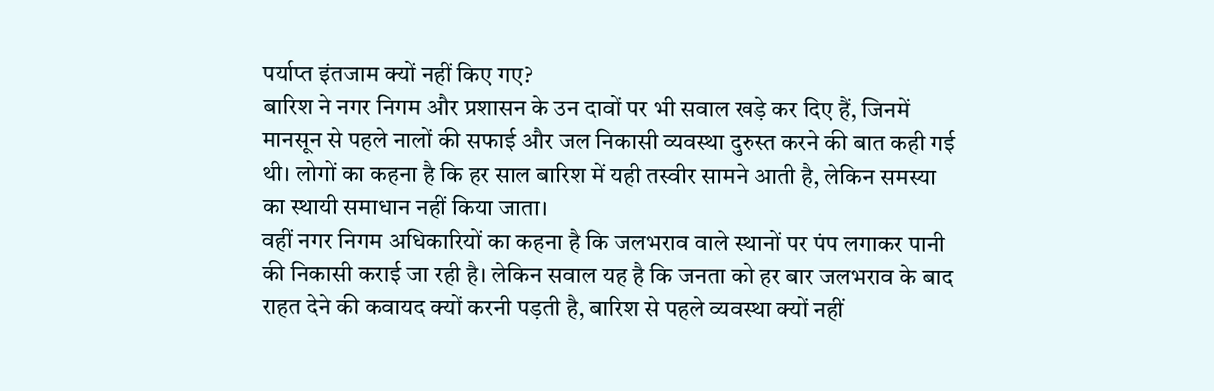पर्याप्त इंतजाम क्यों नहीं किए गए?
बारिश ने नगर निगम और प्रशासन के उन दावों पर भी सवाल खड़े कर दिए हैं, जिनमें मानसून से पहले नालों की सफाई और जल निकासी व्यवस्था दुरुस्त करने की बात कही गई थी। लोगों का कहना है कि हर साल बारिश में यही तस्वीर सामने आती है, लेकिन समस्या का स्थायी समाधान नहीं किया जाता।
वहीं नगर निगम अधिकारियों का कहना है कि जलभराव वाले स्थानों पर पंप लगाकर पानी की निकासी कराई जा रही है। लेकिन सवाल यह है कि जनता को हर बार जलभराव के बाद राहत देने की कवायद क्यों करनी पड़ती है, बारिश से पहले व्यवस्था क्यों नहीं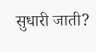सुधारी जाती?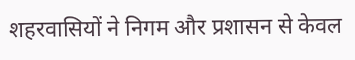शहरवासियों ने निगम और प्रशासन से केवल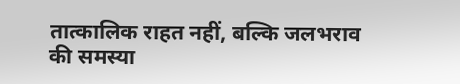तात्कालिक राहत नहीं, बल्कि जलभराव की समस्या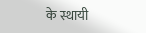के स्थायी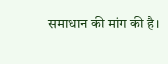समाधान की मांग की है।